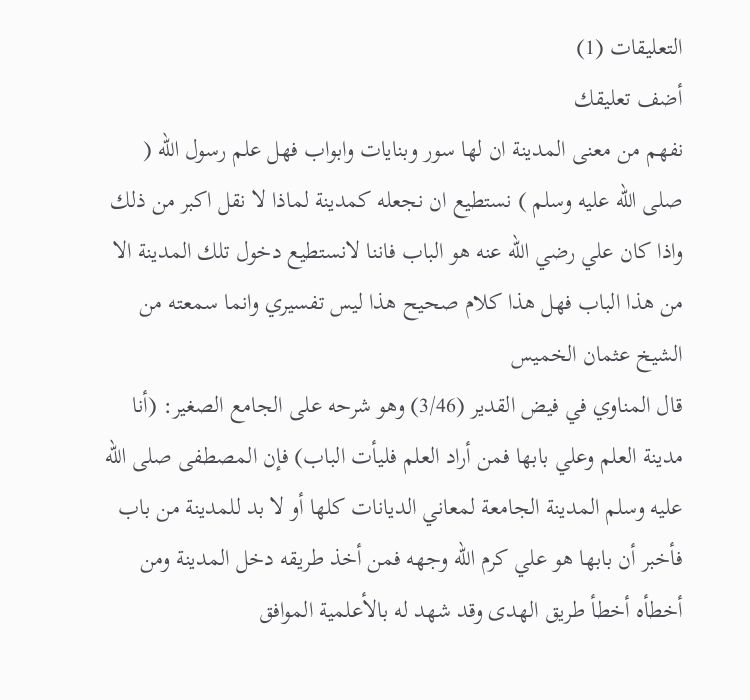التعليقات (1)
أضف تعليقك
نفهم من معنى المدينة ان لها سور وبنايات وابواب فهل علم رسول الله ( صلى الله عليه وسلم ) نستطيع ان نجعله كمدينة لماذا لا نقل اكبر من ذلك واذا كان علي رضي الله عنه هو الباب فاننا لانستطيع دخول تلك المدينة الا من هذا الباب فهل هذا كلام صحيح هذا ليس تفسيري وانما سمعته من الشيخ عثمان الخميس
قال المناوي في فيض القدير (3/46) وهو شرحه على الجامع الصغير: (أنا مدينة العلم وعلي بابها فمن أراد العلم فليأت الباب) فإن المصطفى صلى الله عليه وسلم المدينة الجامعة لمعاني الديانات كلها أو لا بد للمدينة من باب فأخبر أن بابها هو علي كرم الله وجهه فمن أخذ طريقه دخل المدينة ومن أخطأه أخطأ طريق الهدى وقد شهد له بالأعلمية الموافق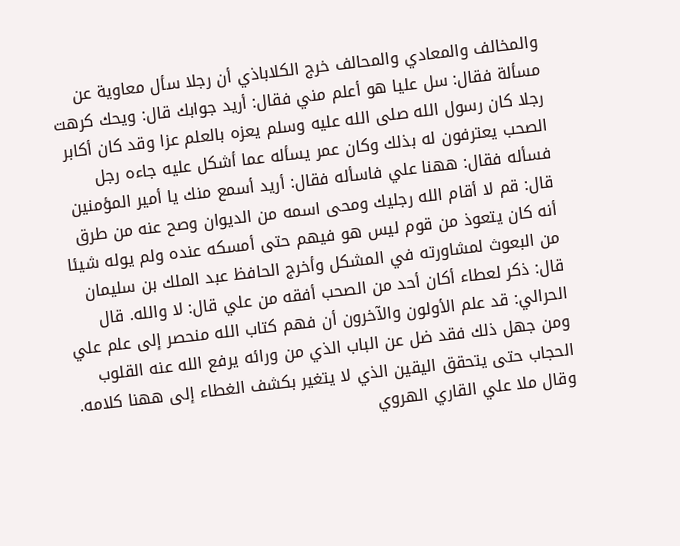والمخالف والمعادي والمحالف خرج الكلاباذي أن رجلا سأل معاوية عن مسألة فقال: سل عليا هو أعلم مني فقال: أريد جوابك قال: ويحك كرهت رجلا كان رسول الله صلى الله عليه وسلم يعزه بالعلم عزا وقد كان أكابر الصحب يعترفون له بذلك وكان عمر يسأله عما أشكل عليه جاءه رجل فسأله فقال: ههنا علي فاسأله فقال: أريد أسمع منك يا أمير المؤمنين قال: قم لا أقام الله رجليك ومحى اسمه من الديوان وصح عنه من طرق أنه كان يتعوذ من قوم ليس هو فيهم حتى أمسكه عنده ولم يوله شيئا من البعوث لمشاورته في المشكل وأخرج الحافظ عبد الملك بن سليمان قال: ذكر لعطاء أكان أحد من الصحب أفقه من علي قال: لا والله. قال الحرالي: قد علم الأولون والآخرون أن فهم كتاب الله منحصر إلى علم علي ومن جهل ذلك فقد ضل عن الباب الذي من ورائه يرفع الله عنه القلوب الحجاب حتى يتحقق اليقين الذي لا يتغير بكشف الغطاء إلى ههنا كلامه.
وقال ملا علي القاري الهروي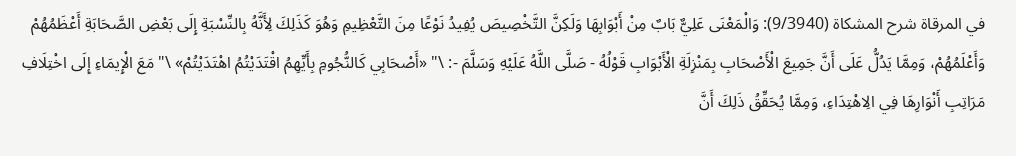في المرقاة شرح المشكاة (9/3940): وَالْمَعْنَى عَلِيٌّ بَابٌ مِنْ أَبْوَابِهَا وَلَكِنَّ التَّخْصِيصَ يُفِيدُ نَوْعًا مِنَ التَّعْظِيمِ وَهُوَ كَذَلِكَ لِأَنَّهُ بِالنِّسْبَةِ إِلَى بَعْضِ الصَّحَابَةِ أَعْظَمُهُمْ وَأَعْلَمُهُمْ، وَمِمَّا يَدُلُّ عَلَى أَنَّ جَمِيعَ الْأَصْحَابِ بِمَنْزِلَةِ الْأَبْوَابِ قَوْلُهُ - صَلَّى اللَّهُ عَلَيْهِ وَسَلَّمَ -: \" «أَصْحَابِي كَالنُّجُومِ بِأَيِّهِمُ اقْتَدَيْتُمُ اهْتَدَيْتُمْ» \" مَعَ الْإِيمَاءِ إِلَى اخْتِلَافِ مَرَاتِبِ أَنْوَارِهَا فِي الِاهْتِدَاءِ، وَمِمَّا يُحَقِّقُ ذَلِكَ أَنَّ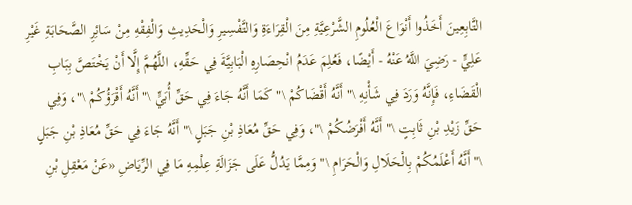التَّابِعِينَ أَخَذُوا أَنْوَاعَ الْعُلُومِ الشَّرْعِيَّةِ مِنَ الْقِرَاءَةِ وَالتَّفْسِيرِ وَالْحَدِيثِ وَالْفِقْهِ مِنْ سَائِرِ الصَّحَابَةِ غَيْرِ عَلِيٍّ - رَضِيَ اللَّهُ عَنْهُ - أَيْضًا، فَعُلِمَ عَدَمُ انْحِصَارِهِ الْبَابِيَّةَ فِي حَقِّهِ، اللَّهُمَّ إِلَّا أَنْ يَخْتَصَّ بِبَابِ الْقَضَاءِ، فَإِنَّهُ وَرَدَ فِي شَأْنِهِ \" أَنَّهُ أَقْضَاكُمْ \" كَمَا أَنَّهُ جَاءَ فِي حَقِّ أُبَيٍّ \" أَنَّهُ أَقْرَؤُكُمْ \"، وَفِي حَقِّ زَيْدِ بْنِ ثَابِتٍ \" أَنَّهُ أَفْرَضُكُمْ \"، وَفِي حَقِّ مُعَاذِ بْنِ جَبَلٍ \" أَنَّهُ جَاءَ فِي حَقِّ مُعَاذِ بْنِ جَبَلٍ \" أَنَّهُ أَعْلَمُكُمْ بِالْحَلَالِ وَالْحَرَامِ \" وَمِمَّا يَدُلُّ عَلَى جَزَالَةِ عِلْمِهِ مَا فِي الرِّيَاضِ «عَنْ مَعْقِلِ بْنِ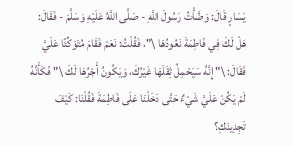يَسَارٍ قَالَ: وَضَّأْتُ رَسُولَ اللَّهِ - صَلَّى اللَّهُ عَلَيْهِ وَسَلَّمَ - فَقَالَ: هَلْ لَكَ فِي فَاطِمَةَ نَعُودُهَا \"، فَقُلْتُ: نَعَمْ فَقَامَ مُتَوَكِّئًا عَلَيَّ فَقَالَ: \" إِنَّهُ سَيَحْمِلُ ثِقَلَهَا غَيْرُكَ، وَيَكُونُ أَجْرُهَا لَكَ \" فَكَأَنَّهُ لَمْ يَكُنْ عَلَيَّ شَيْءٌ حَتَّى دَخَلْنَا عَلَى فَاطِمَةَ فَقُلْنَا: كَيْفَ تَجِدِينَكِ؟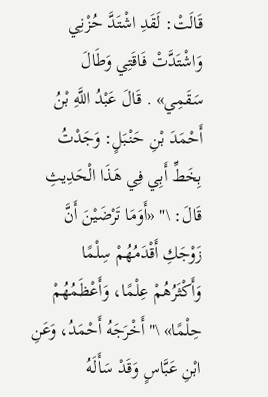قَالَتْ: لَقَدِ اشْتَدَّ حُزْنِي وَاشْتَدَّتْ فَاقَتِي وَطَالَ سَقَمِي» . قَالَ عَبْدُ اللَّهِ بْنُ أَحْمَدَ بْنِ حَنْبَلٍ: وَجَدْتُ بِخَطِّ أَبِي فِي هَذَا الْحَدِيثِ قَالَ: \" «أَوَمَا تَرْضَيْنَ أَنَّ زَوْجَكِ أَقْدَمُهُمْ سِلْمًا وَأَكْثَرُهُمْ عِلْمًا، وَأَعْظَمُهُمْ حِلْمًا» \" أَخْرَجَهُ أَحْمَدُ، وَعَنِ ابْنِ عَبَّاسٍ وَقَدْ سَأَلَهُ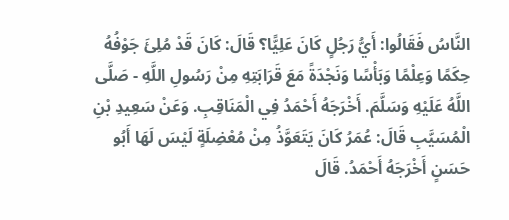النَّاسُ فَقَالُوا: أَيُّ رَجُلٍ كَانَ عَلِيًّا؟ قَالَ: كَانَ قَدْ مُلِئَ جَوْفُهُ حِكَمًا وَعِلْمًا وَبَأْسًا وَنَجْدَةً مَعَ قَرَابَتِهِ مِنْ رَسُولِ اللَّهِ - صَلَّى اللَّهُ عَلَيْهِ وَسَلَّمَ. أَخْرَجَهُ أَحْمَدُ فِي الْمَنَاقِبِ. وَعَنْ سَعِيدِ بْنِ الْمُسَيَّبِ قَالَ: عُمَرُ كَانَ يَتَعَوَّذُ مِنْ مُعْضِلَةٍ لَيْسَ لَهَا أَبُو حَسَنٍ أَخْرَجَهُ أَحْمَدُ. قَالَ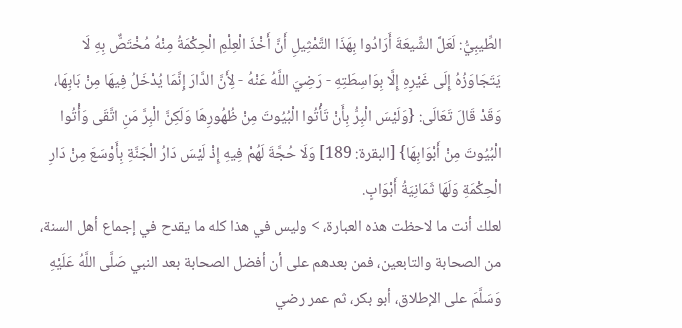الطِّيبِيُّ: لَعَلَّ الشِّيعَةَ أَرَادُوا بِهَذَا التَّمْثِيلِ أَنَّ أَخْذَ الْعِلْمِ الْحِكْمَةُ مِنْهُ مُخْتَصٌّ بِهِ لَا يَتَجَاوَزُهُ إِلَى غَيْرِهِ إِلَّا بِوَاسِطَتِهِ - رَضِيَ اللَّهُ عَنْهُ - لِأَنَّ الدَّارَ إِنَّمَا يُدْخَلُ فِيهَا مِنْ بَابِهَا، وَقَدْ قَالَ تَعَالَى: {وَلَيْسَ الْبِرُّ بِأَنْ تَأْتُوا الْبُيُوتَ مِنْ ظُهُورِهَا وَلَكِنَّ الْبِرَّ مَنِ اتَّقَى وَأْتُوا الْبُيُوتَ مِنْ أَبْوَابِهَا} [البقرة: 189] وَلَا حُجَّةَ لَهُمْ فِيهِ إِذْ لَيْسَ دَارُ الْجَنَّةِ بِأَوْسَعَ مِنْ دَارِ الْحِكْمَةِ وَلَهَا ثَمَانِيَةُ أَبْوَابٍ.
لعلك أنت ما لاحظت هذه العبارة، > وليس في هذا كله ما يقدح في إجماع أهل السنة، من الصحابة والتابعين، فمن بعدهم على أن أفضل الصحابة بعد النبي صَلَّى اللَّهُ عَلَيْهِ وَسَلَّمَ على الإطلاق، أبو بكر، ثم عمر رضي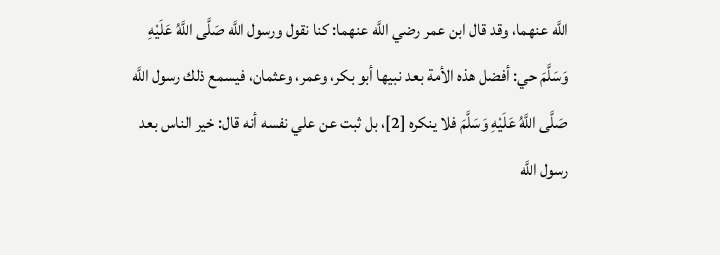اللَّه عنهما، وقد قال ابن عمر رضي اللَّه عنهما: كنا نقول ورسول اللَّه صَلَّى اللَّهُ عَلَيْهِ وَسَلَّمَ حي: أفضل هذه الأمة بعد نبيها أبو بكر، وعمر، وعثمان، فيسمع ذلك رسول اللَّه صَلَّى اللَّهُ عَلَيْهِ وَسَلَّمَ فلا ينكره [2]، بل ثبت عن علي نفسه أنه قال: خير الناس بعد رسول اللَّه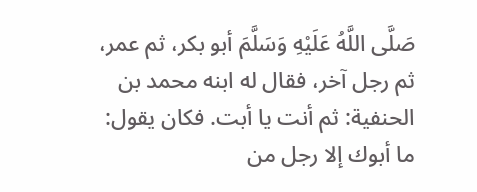صَلَّى اللَّهُ عَلَيْهِ وَسَلَّمَ أبو بكر، ثم عمر، ثم رجل آخر، فقال له ابنه محمد بن الحنفية: ثم أنت يا أبت. فكان يقول: ما أبوك إلا رجل من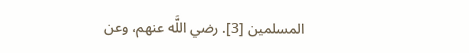المسلمين [3]. رضي اللَّه عنهم، وعن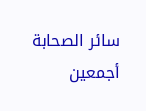سائر الصحابة أجمعين